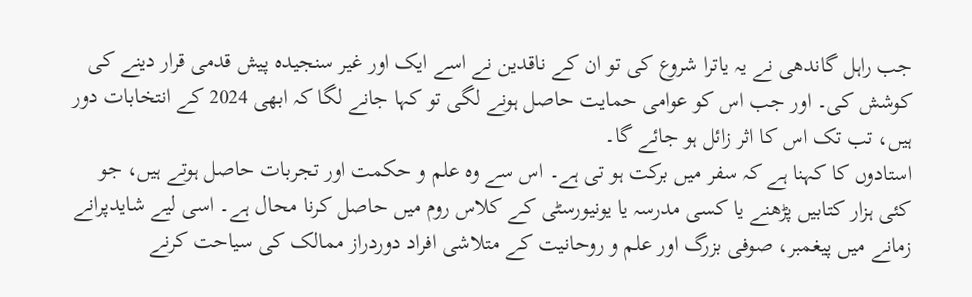جب راہل گاندھی نے یہ یاترا شروع کی تو ان کے ناقدین نے اسے ایک اور غیر سنجیدہ پیش قدمی قرار دینے کی کوشش کی۔ اور جب اس کو عوامی حمایت حاصل ہونے لگی تو کہا جانے لگا کہ ابھی 2024 کے انتخابات دور ہیں، تب تک اس کا اثر زائل ہو جائے گا۔
استادوں کا کہنا ہے کہ سفر میں برکت ہو تی ہے۔ اس سے وہ علم و حکمت اور تجربات حاصل ہوتے ہیں، جو کئی ہزار کتابیں پڑھنے یا کسی مدرسہ یا یونیورسٹی کے کلاس روم میں حاصل کرنا محال ہے۔ اسی لیے شایدپرانے زمانے میں پیغمبر، صوفی بزرگ اور علم و روحانیت کے متلاشی افراد دوردراز ممالک کی سیاحت کرنے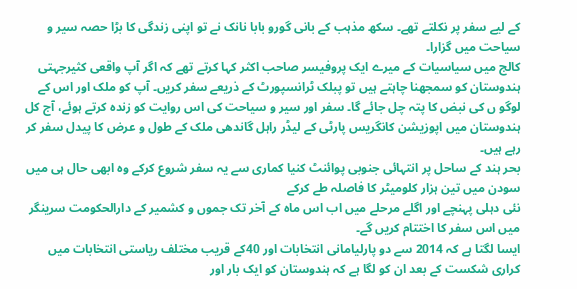کے لیے سفر پر نکلتے تھے۔ سکھ مذہب کے بانی گورو بابا نانک نے تو اپنی زندگی کا بڑا حصہ سیر و سیاحت میں گزارا۔
کالج میں سیاسیات کے میرے ایک پروفیسر صاحب اکثر کہا کرتے تھے کہ اگر آپ واقعی کثیرجہتی ہندوستان کو سمجھنا چاہتے ہیں تو پبلک ٹرانسپورٹ کے ذریعے سفر کریں۔ آپ کو ملک اور اس کے لوگو ں کی نبض کا پتہ چل جائے گا۔ سفر اور سیر و سیاحت کی اس روایت کو زندہ کرتے ہوئے، آج کل ہندوستان میں اپوزیشن کانگریس پارٹی کے لیڈر راہل گاندھی ملک کے طول و عرض کا پیدل سفر کر رہے ہیں۔
بحر ہند کے ساحل پر انتہائی جنوبی پوائنٹ کنیا کماری سے یہ سفر شروع کرکے وہ ابھی حال ہی میں سودن میں تین ہزار کلومیٹر کا فاصلہ طے کرکے
نئی دہلی پہنچے اور اگلے مرحلے میں اب اس ماہ کے آخر تک جموں و کشمیر کے دارالحکومت سرینگر میں اس سفر کا اختتام کریں گے۔
ایسا لگتا ہے کہ 2014 سے دو پارلیامانی انتخابات اور 40کے قریب مختلف ریاستی انتخابات میں کراری شکست کے بعد ان کو لگا ہے کہ ہندوستان کو ایک بار اور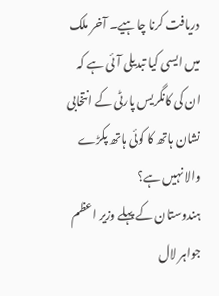دریافت کرنا چاہیے۔ آخر ملک میں ایسی کیا تبدیلی آئی ہے کہ ان کی کانگریس پارٹی کے انتخابی نشان ہاتھ کا کوئی ہاتھ پکڑے والا نہیں ہے؟
ہندوستان کے پہلے وزیر اعظم جواہر لال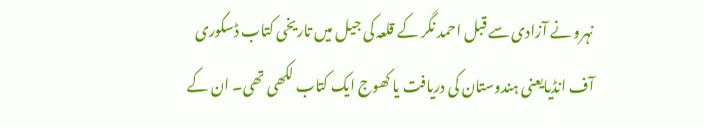نہرو نے آزادی سے قبل احمد نگر کے قلعہ کی جیل میں تاریخی کتاب ڈسکوری آف انڈیایعنی ہندوستان کی دریافت یا کھوج ایک کتاب لکھی تھی۔ ان کے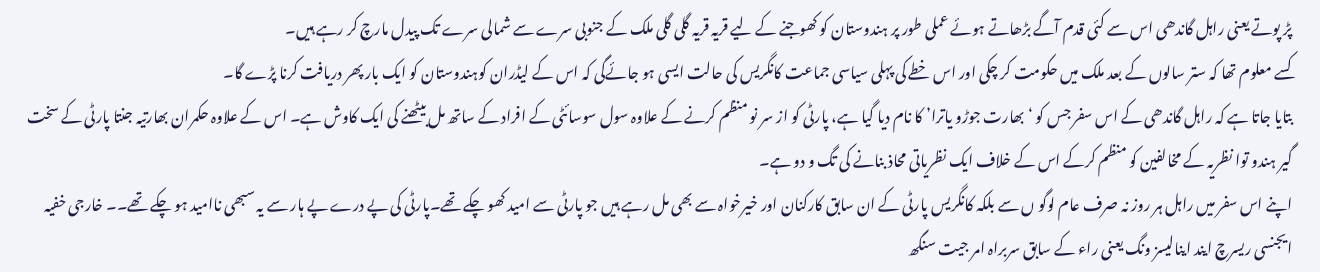پڑ پوتے یعنی راہل گاندھی اس سے کئی قدم آگے بڑھاتے ہوئے عملی طور پر ہندوستان کو کھوجنے کے لیے قریہ قریہ گلی گلی ملک کے جنوبی سرے سے شمالی سرے تک پیدل مارچ کر رہے ہیں۔
کسے معلوم تھا کہ ستر سالوں کے بعد ملک میں حکومت کر چکی اور اس خطے کی پہلی سیاسی جماعت کانگریس کی حالت ایسی ہو جائےگی کہ اس کے لیڈران کوہندوستان کو ایک بار پھر دریافت کرنا پڑے گا۔
بتایا جاتا ہے کہ راہل گاندھی کے اس سفر جس کو ‘بھارت جوڑو یاترا’ کا نام دیا گیا ہے، پارٹی کو از سر نو منظم کرنے کے علاوہ سول سوسائٹی کے افراد کے ساتھ مل بیٹھنے کی ایک کاوش ہے۔ اس کے علاوہ حکمران بھارتیہ جنتا پارٹی کے سخت گیر ہندو توا نظریہ کے مخالفین کو منظم کرکے اس کے خلاف ایک نظریاتی محاذ بنانے کی تگ و دو ہے۔
اپنے اس سفر میں راہل ہر روز نہ صرف عام لوگو ں سے بلکہ کانگریس پارٹی کے ان سابق کارکنان اور خیرخواہ سے بھی مل رہے ہیں جو پارٹی سے امید کھو چکے تھے۔پارٹی کی پے درے پے ہار سے یہ سبھی ناامید ہو چکے تھے۔۔ خارجی خفیہ ایجنسی ریسرچ ایند اینالیسز ونگ یعنی راء کے سابق سربراہ امر جیت سنگھ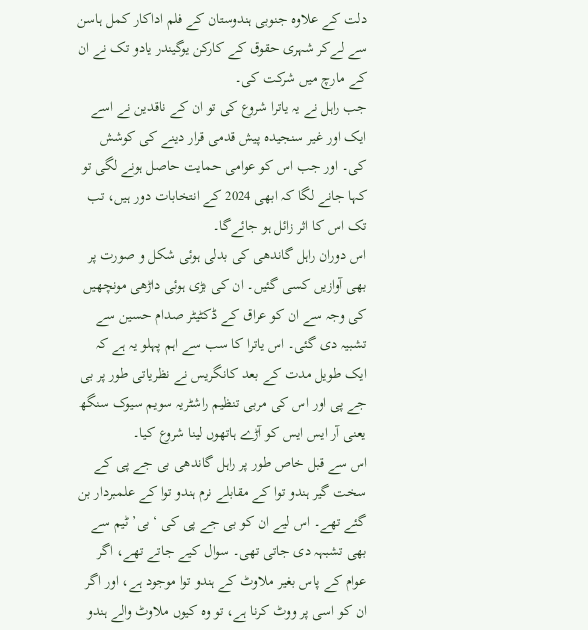دلت کے علاوہ جنوبی ہندوستان کے فلم اداکار کمل ہاسن سے لےکر شہری حقوق کے کارکن یوگیندر یادو تک نے ان کے مارچ میں شرکت کی۔
جب راہل نے یہ یاترا شروع کی تو ان کے ناقدین نے اسے ایک اور غیر سنجیدہ پیش قدمی قرار دینے کی کوشش کی۔ اور جب اس کو عوامی حمایت حاصل ہونے لگی تو کہا جانے لگا کہ ابھی 2024 کے انتخابات دور ہیں، تب تک اس کا اثر زائل ہو جائےگا۔
اس دوران راہل گاندھی کی بدلی ہوئی شکل و صورت پر بھی آوازیں کسی گئیں۔ ان کی بڑی ہوئی داڑھی مونچھیں کی وجہ سے ان کو عراق کے ڈکٹیٹر صدام حسین سے تشبیہ دی گئی۔ اس یاترا کا سب سے اہم پہلو یہ ہے کہ ایک طویل مدت کے بعد کانگریس نے نظریاتی طور پر بی جے پی اور اس کی مربی تنظیم راشٹریہ سویم سیوک سنگھ یعنی آر ایس ایس کو آڑے ہاتھوں لینا شروع کیا۔
اس سے قبل خاص طور پر راہل گاندھی بی جے پی کے سخت گیر ہندو توا کے مقابلے نرم ہندو توا کے علمبردار بن گئے تھے۔ اس لیے ان کو بی جے پی کی ‘بی’ ٹیم سے بھی تشبہہ دی جاتی تھی۔ سوال کیے جاتے تھے، اگر عوام کے پاس بغیر ملاوٹ کے ہندو توا موجود ہے، اور اگر ان کو اسی پر ووٹ کرنا ہے، تو وہ کیوں ملاوٹ والے ہندو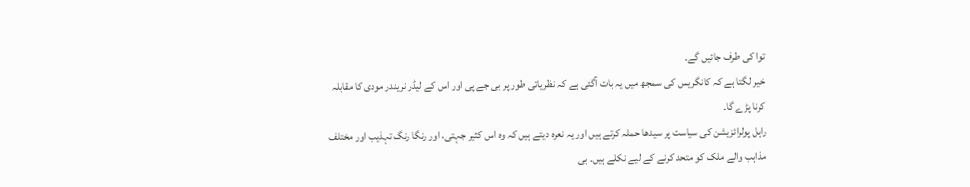توا کی طرف جائیں گے۔
خیر لگتا ہے کہ کانگریس کی سمجھ میں یہ بات آگئی ہے کہ نظریاتی طور پر بی جے پی اور اس کے لیڈر نریندر مودی کا مقابلہ کرنا پڑے گا۔
راہل پولرائزیشن کی سیاست پر سیدھا حملہ کرتے ہیں اور یہ نعرہ دیتے ہیں کہ وہ اس کثیر جہتی، اور رنگا رنگ تہذیب اور مختلف مذاہب والے ملک کو متحد کرنے کے لیے نکلے ہیں۔ بی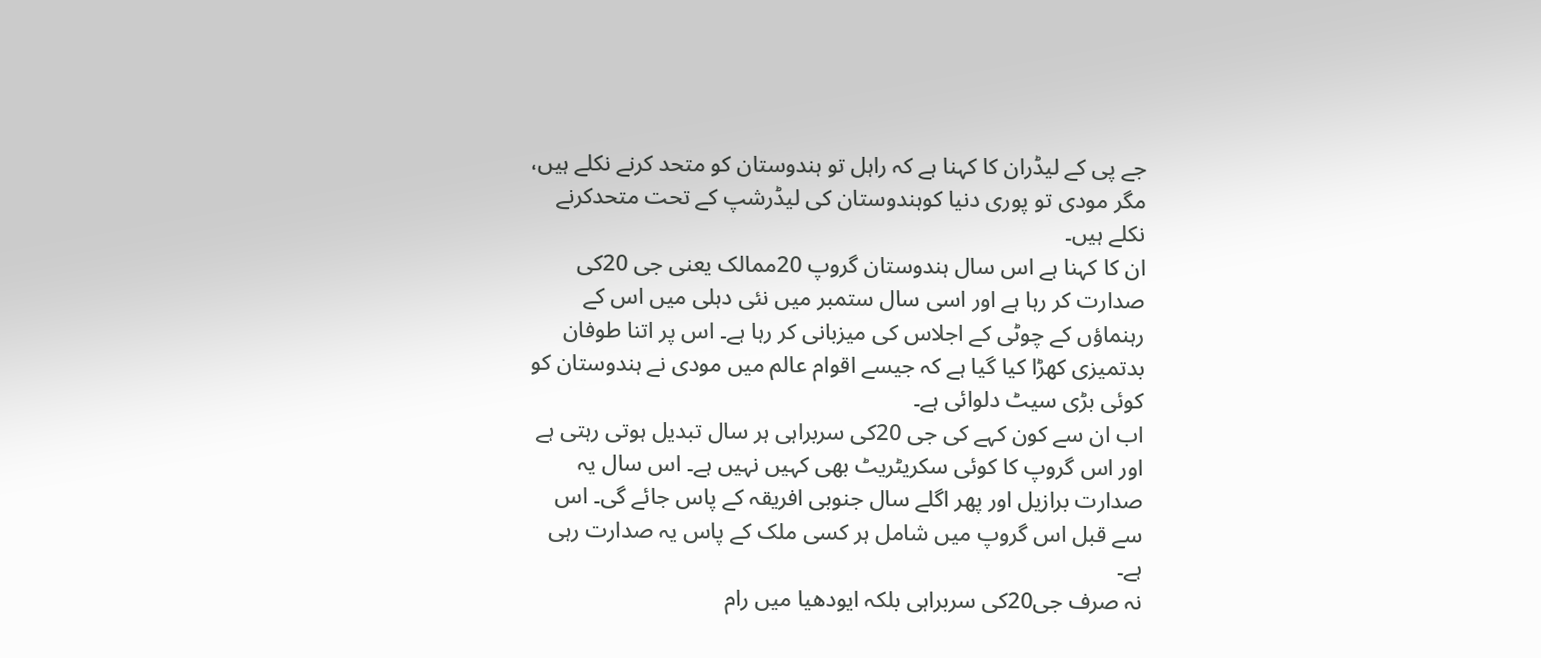جے پی کے لیڈران کا کہنا ہے کہ راہل تو ہندوستان کو متحد کرنے نکلے ہیں، مگر مودی تو پوری دنیا کوہندوستان کی لیڈرشپ کے تحت متحدکرنے نکلے ہیں۔
ان کا کہنا ہے اس سال ہندوستان گروپ 20ممالک یعنی جی 20کی صدارت کر رہا ہے اور اسی سال ستمبر میں نئی دہلی میں اس کے رہنماؤں کے چوٹی کے اجلاس کی میزبانی کر رہا ہے۔ اس پر اتنا طوفان بدتمیزی کھڑا کیا گیا ہے کہ جیسے اقوام عالم میں مودی نے ہندوستان کو کوئی بڑی سیٹ دلوائی ہے۔
اب ان سے کون کہے کی جی 20کی سربراہی ہر سال تبدیل ہوتی رہتی ہے اور اس گروپ کا کوئی سکریٹریٹ بھی کہیں نہیں ہے۔ اس سال یہ صدارت برازیل اور پھر اگلے سال جنوبی افریقہ کے پاس جائے گی۔ اس سے قبل اس گروپ میں شامل ہر کسی ملک کے پاس یہ صدارت رہی ہے۔
نہ صرف جی20کی سربراہی بلکہ ایودھیا میں رام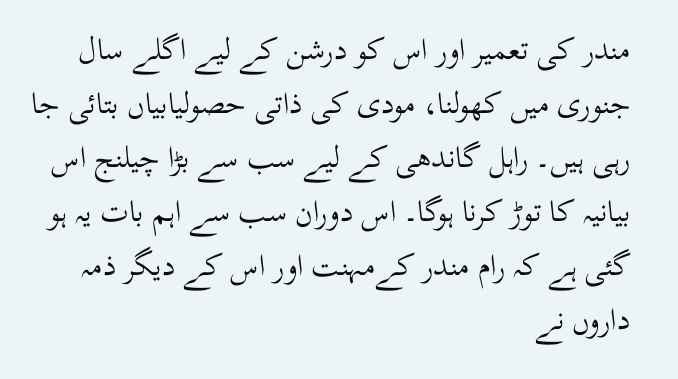مندر کی تعمیر اور اس کو درشن کے لیے اگلے سال جنوری میں کھولنا، مودی کی ذاتی حصولیابیاں بتائی جا رہی ہیں۔ راہل گاندھی کے لیے سب سے بڑا چیلنج اس بیانیہ کا توڑ کرنا ہوگا۔ اس دوران سب سے اہم بات یہ ہو گئی ہے کہ رام مندر کےمہنت اور اس کے دیگر ذمہ داروں نے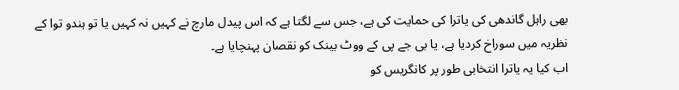بھی راہل گاندھی کی یاترا کی حمایت کی ہے، جس سے لگتا ہے کہ اس پیدل مارچ نے کہیں نہ کہیں یا تو ہندو توا کے نظریہ میں سوراخ کردیا ہے، یا بی جے پی کے ووٹ بینک کو نقصان پہنچایا ہے۔
اب کیا یہ یاترا انتخابی طور پر کانگریس کو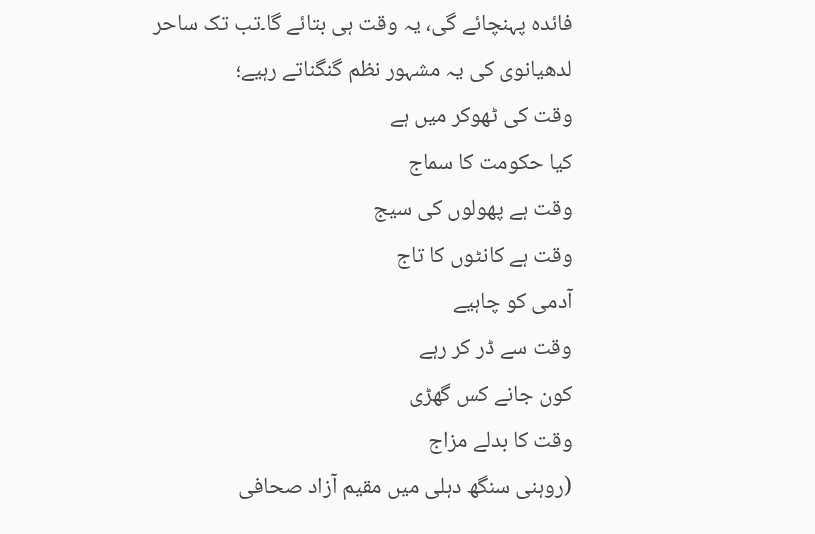فائدہ پہنچائے گی، یہ وقت ہی بتائے گا۔تب تک ساحر لدھیانوی کی یہ مشہور نظم گنگناتے رہیے؛
وقت کی ٹھوکر میں ہے
کیا حکومت کا سماج
وقت ہے پھولوں کی سیج
وقت ہے کانٹوں کا تاج
آدمی کو چاہیے
وقت سے ڈر کر رہے
کون جانے کس گھڑی
وقت کا بدلے مزاج
(روہنی سنگھ دہلی میں مقیم آزاد صحافی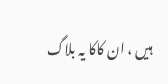ہیں ، ان کاکا یہ بلاگ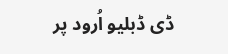ڈی ڈبلیو اُرود پر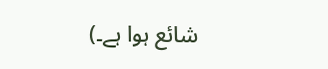شائع ہوا ہے۔)